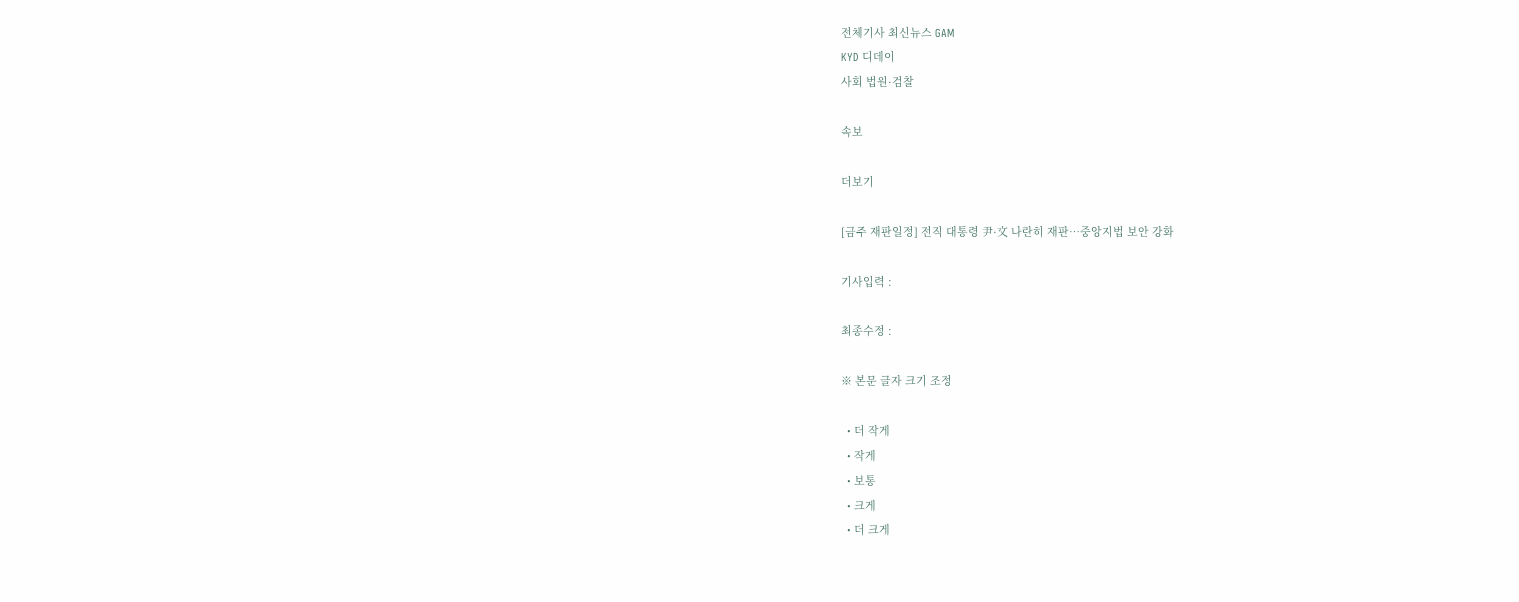전체기사 최신뉴스 GAM
KYD 디데이
사회 법원·검찰

속보

더보기

[금주 재판일정] 전직 대통령 尹·文 나란히 재판…중앙지법 보안 강화

기사입력 :

최종수정 :

※ 본문 글자 크기 조정

  • 더 작게
  • 작게
  • 보통
  • 크게
  • 더 크게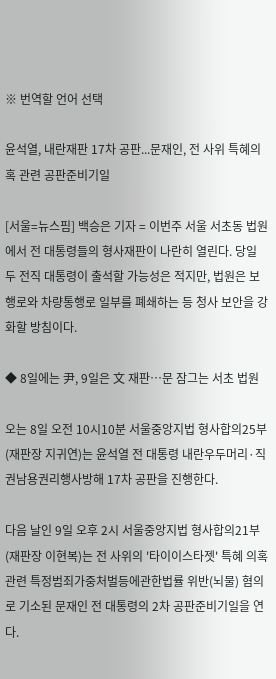※ 번역할 언어 선택

윤석열, 내란재판 17차 공판...문재인, 전 사위 특혜의혹 관련 공판준비기일

[서울=뉴스핌] 백승은 기자 = 이번주 서울 서초동 법원에서 전 대통령들의 형사재판이 나란히 열린다. 당일 두 전직 대통령이 출석할 가능성은 적지만, 법원은 보행로와 차량통행로 일부를 폐쇄하는 등 청사 보안을 강화할 방침이다.

◆ 8일에는 尹, 9일은 文 재판…문 잠그는 서초 법원

오는 8일 오전 10시10분 서울중앙지법 형사합의25부(재판장 지귀연)는 윤석열 전 대통령 내란우두머리·직권남용권리행사방해 17차 공판을 진행한다.

다음 날인 9일 오후 2시 서울중앙지법 형사합의21부(재판장 이현복)는 전 사위의 '타이이스타젯' 특혜 의혹 관련 특정범죄가중처벌등에관한법률 위반(뇌물) 혐의로 기소된 문재인 전 대통령의 2차 공판준비기일을 연다.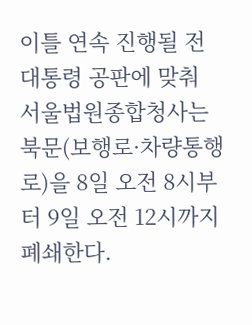이틀 연속 진행될 전 대통령 공판에 맞춰 서울법원종합청사는 북문(보행로·차량통행로)을 8일 오전 8시부터 9일 오전 12시까지 폐쇄한다.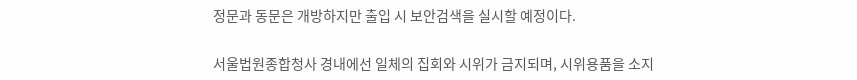정문과 동문은 개방하지만 출입 시 보안검색을 실시할 예정이다.

서울법원종합청사 경내에선 일체의 집회와 시위가 금지되며, 시위용품을 소지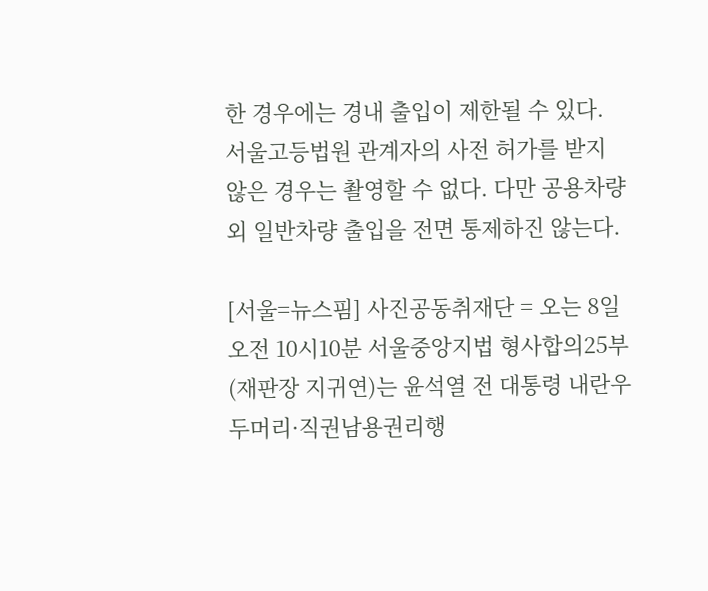한 경우에는 경내 출입이 제한될 수 있다. 서울고등법원 관계자의 사전 허가를 받지 않은 경우는 촬영할 수 없다. 다만 공용차량 외 일반차량 출입을 전면 통제하진 않는다.

[서울=뉴스핌] 사진공동취재단 = 오는 8일 오전 10시10분 서울중앙지법 형사합의25부(재판장 지귀연)는 윤석열 전 대통령 내란우두머리·직권남용권리행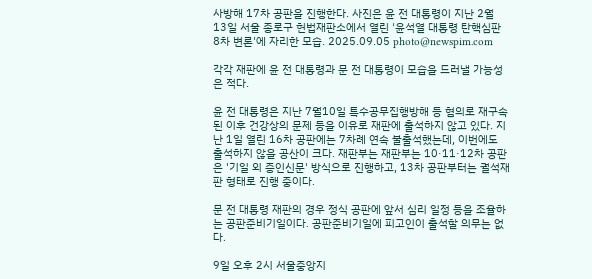사방해 17차 공판을 진행한다. 사진은 윤 전 대통령이 지난 2월 13일 서울 종로구 헌법재판소에서 열린 '윤석열 대통령 탄핵심판 8차 변론'에 자리한 모습. 2025.09.05 photo@newspim.com

각각 재판에 윤 전 대통령과 문 전 대통령이 모습을 드러낼 가능성은 적다.

윤 전 대통령은 지난 7월10일 특수공무집행방해 등 혐의로 재구속된 이후 건강상의 문제 등을 이유로 재판에 출석하지 않고 있다. 지난 1일 열린 16차 공판에는 7차례 연속 불출석했는데, 이번에도 출석하지 않을 공산이 크다. 재판부는 재판부는 10·11·12차 공판은 '기일 외 증인신문' 방식으로 진행하고, 13차 공판부터는 궐석재판 형태로 진행 중이다.

문 전 대통령 재판의 경우 정식 공판에 앞서 심리 일정 등을 조율하는 공판준비기일이다. 공판준비기일에 피고인이 출석할 의무는 없다.

9일 오후 2시 서울중앙지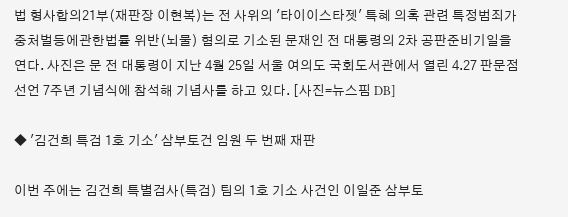법 형사합의21부(재판장 이현복)는 전 사위의 '타이이스타젯' 특혜 의혹 관련 특정범죄가중처벌등에관한법률 위반(뇌물) 혐의로 기소된 문재인 전 대통령의 2차 공판준비기일을 연다. 사진은 문 전 대통령이 지난 4월 25일 서울 여의도 국회도서관에서 열린 4.27 판문점선언 7주년 기념식에 참석해 기념사를 하고 있다. [사진=뉴스핌 DB]

◆ '김건희 특검 1호 기소' 삼부토건 임원 두 번째 재판

이번 주에는 김건희 특별검사(특검) 팀의 1호 기소 사건인 이일준 삼부토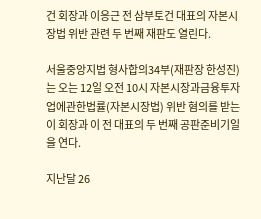건 회장과 이응근 전 삼부토건 대표의 자본시장법 위반 관련 두 번째 재판도 열린다.

서울중앙지법 형사합의34부(재판장 한성진)는 오는 12일 오전 10시 자본시장과금융투자업에관한법률(자본시장법) 위반 혐의를 받는 이 회장과 이 전 대표의 두 번째 공판준비기일을 연다.

지난달 26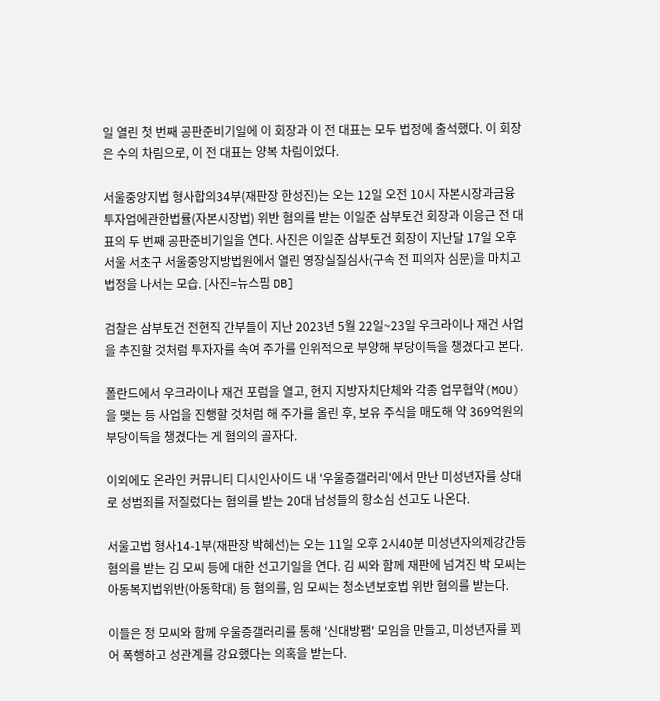일 열린 첫 번째 공판준비기일에 이 회장과 이 전 대표는 모두 법정에 출석했다. 이 회장은 수의 차림으로, 이 전 대표는 양복 차림이었다.

서울중앙지법 형사합의34부(재판장 한성진)는 오는 12일 오전 10시 자본시장과금융투자업에관한법률(자본시장법) 위반 혐의를 받는 이일준 삼부토건 회장과 이응근 전 대표의 두 번째 공판준비기일을 연다. 사진은 이일준 삼부토건 회장이 지난달 17일 오후 서울 서초구 서울중앙지방법원에서 열린 영장실질심사(구속 전 피의자 심문)을 마치고 법정을 나서는 모습. [사진=뉴스핌 DB]

검찰은 삼부토건 전현직 간부들이 지난 2023년 5월 22일~23일 우크라이나 재건 사업을 추진할 것처럼 투자자를 속여 주가를 인위적으로 부양해 부당이득을 챙겼다고 본다.

폴란드에서 우크라이나 재건 포럼을 열고, 현지 지방자치단체와 각종 업무협약(MOU)을 맺는 등 사업을 진행할 것처럼 해 주가를 올린 후, 보유 주식을 매도해 약 369억원의 부당이득을 챙겼다는 게 혐의의 골자다.

이외에도 온라인 커뮤니티 디시인사이드 내 '우울증갤러리'에서 만난 미성년자를 상대로 성범죄를 저질렀다는 혐의를 받는 20대 남성들의 항소심 선고도 나온다.

서울고법 형사14-1부(재판장 박혜선)는 오는 11일 오후 2시40분 미성년자의제강간등 혐의를 받는 김 모씨 등에 대한 선고기일을 연다. 김 씨와 함께 재판에 넘겨진 박 모씨는 아동복지법위반(아동학대) 등 혐의를, 임 모씨는 청소년보호법 위반 혐의를 받는다.

이들은 정 모씨와 함께 우울증갤러리를 통해 '신대방팸' 모임을 만들고, 미성년자를 꾀어 폭행하고 성관계를 강요했다는 의혹을 받는다.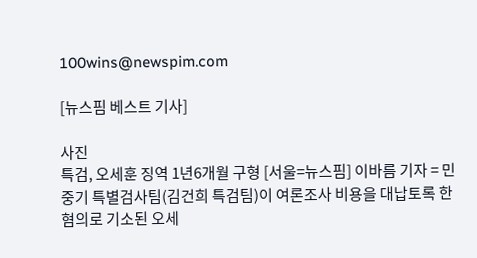100wins@newspim.com

[뉴스핌 베스트 기사]

사진
특검, 오세훈 징역 1년6개월 구형 [서울=뉴스핌] 이바름 기자 = 민중기 특별검사팀(김건희 특검팀)이 여론조사 비용을 대납토록 한 혐의로 기소된 오세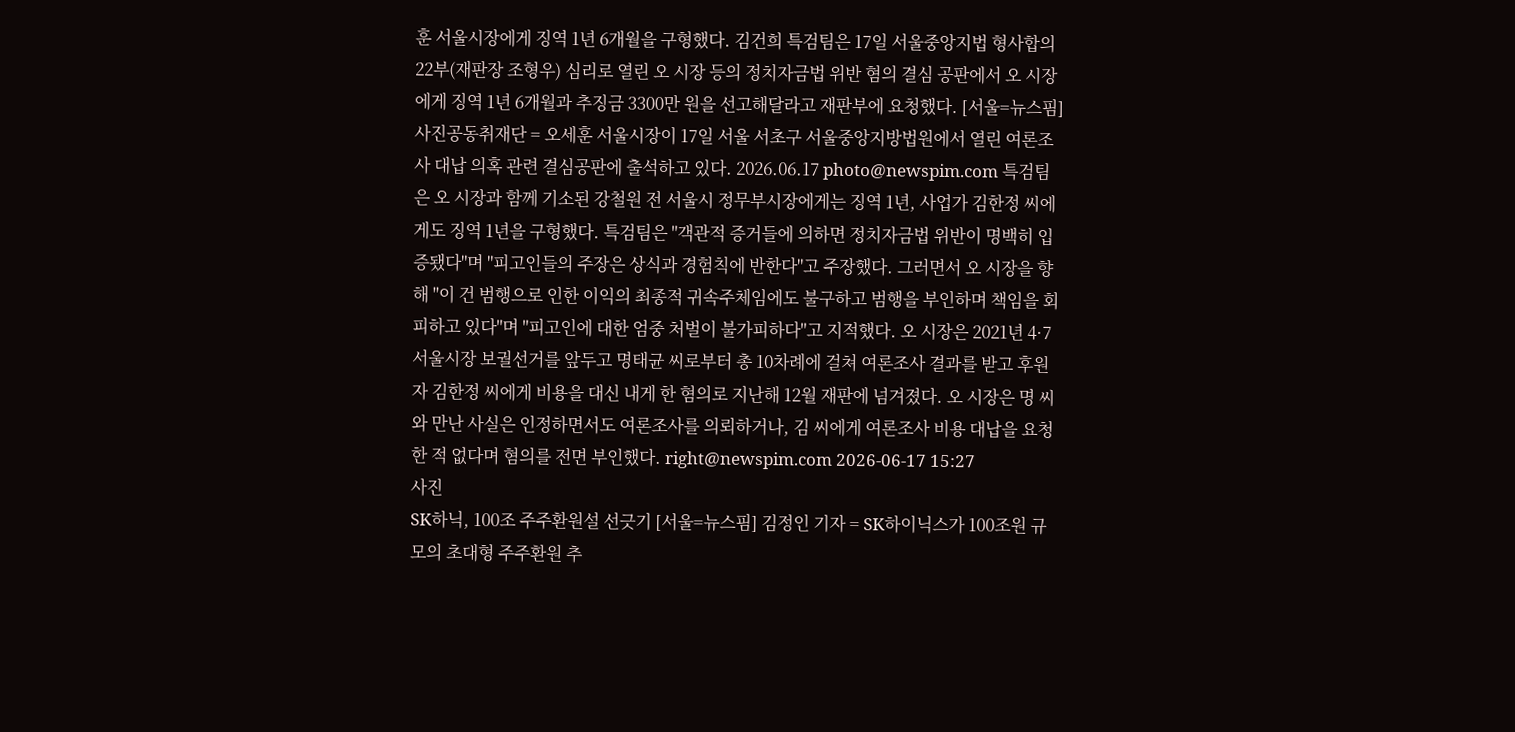훈 서울시장에게 징역 1년 6개월을 구형했다. 김건희 특검팀은 17일 서울중앙지법 형사합의22부(재판장 조형우) 심리로 열린 오 시장 등의 정치자금법 위반 혐의 결심 공판에서 오 시장에게 징역 1년 6개월과 추징금 3300만 원을 선고해달라고 재판부에 요청했다. [서울=뉴스핌] 사진공동취재단 = 오세훈 서울시장이 17일 서울 서초구 서울중앙지방법원에서 열린 여론조사 대납 의혹 관련 결심공판에 출석하고 있다. 2026.06.17 photo@newspim.com 특검팀은 오 시장과 함께 기소된 강철원 전 서울시 정무부시장에게는 징역 1년, 사업가 김한정 씨에게도 징역 1년을 구형했다. 특검팀은 "객관적 증거들에 의하면 정치자금법 위반이 명백히 입증됐다"며 "피고인들의 주장은 상식과 경험칙에 반한다"고 주장했다. 그러면서 오 시장을 향해 "이 건 범행으로 인한 이익의 최종적 귀속주체임에도 불구하고 범행을 부인하며 책임을 회피하고 있다"며 "피고인에 대한 엄중 처벌이 불가피하다"고 지적했다. 오 시장은 2021년 4·7 서울시장 보궐선거를 앞두고 명태균 씨로부터 총 10차례에 걸쳐 여론조사 결과를 받고 후원자 김한정 씨에게 비용을 대신 내게 한 혐의로 지난해 12월 재판에 넘겨졌다. 오 시장은 명 씨와 만난 사실은 인정하면서도 여론조사를 의뢰하거나, 김 씨에게 여론조사 비용 대납을 요청한 적 없다며 혐의를 전면 부인했다. right@newspim.com 2026-06-17 15:27
사진
SK하닉, 100조 주주환원설 선긋기 [서울=뉴스핌] 김정인 기자 = SK하이닉스가 100조원 규모의 초대형 주주환원 추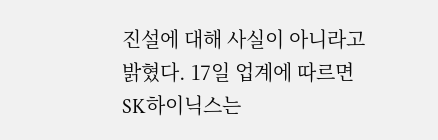진설에 대해 사실이 아니라고 밝혔다. 17일 업계에 따르면 SK하이닉스는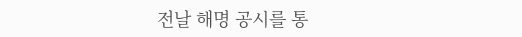전날 해명 공시를 통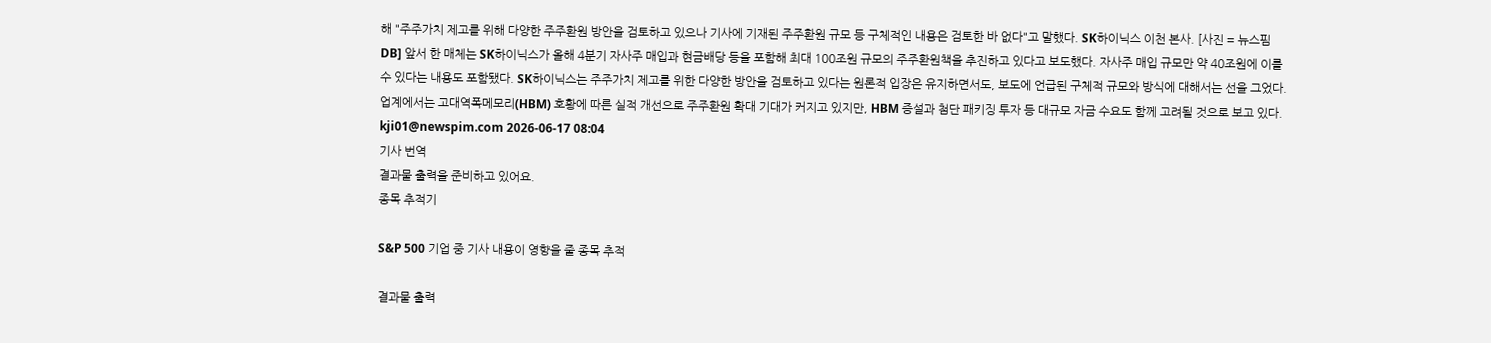해 "주주가치 제고를 위해 다양한 주주환원 방안을 검토하고 있으나 기사에 기재된 주주환원 규모 등 구체적인 내용은 검토한 바 없다"고 말했다. SK하이닉스 이천 본사. [사진 = 뉴스핌DB] 앞서 한 매체는 SK하이닉스가 올해 4분기 자사주 매입과 현금배당 등을 포함해 최대 100조원 규모의 주주환원책을 추진하고 있다고 보도했다. 자사주 매입 규모만 약 40조원에 이를 수 있다는 내용도 포함됐다. SK하이닉스는 주주가치 제고를 위한 다양한 방안을 검토하고 있다는 원론적 입장은 유지하면서도, 보도에 언급된 구체적 규모와 방식에 대해서는 선을 그었다. 업계에서는 고대역폭메모리(HBM) 호황에 따른 실적 개선으로 주주환원 확대 기대가 커지고 있지만, HBM 증설과 첨단 패키징 투자 등 대규모 자금 수요도 함께 고려될 것으로 보고 있다. kji01@newspim.com 2026-06-17 08:04
기사 번역
결과물 출력을 준비하고 있어요.
종목 추적기

S&P 500 기업 중 기사 내용이 영향을 줄 종목 추적

결과물 출력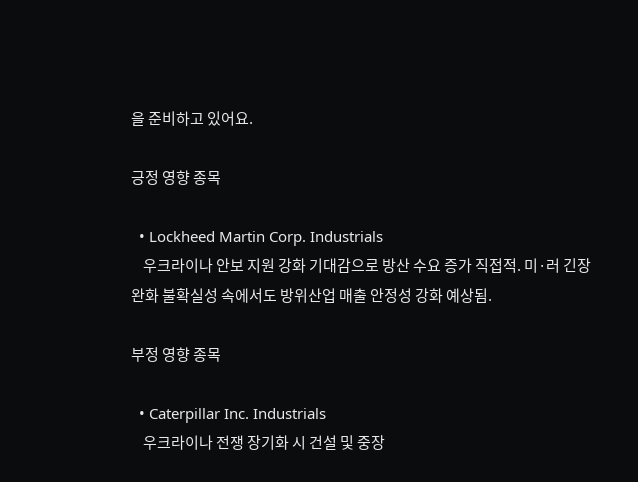을 준비하고 있어요.

긍정 영향 종목

  • Lockheed Martin Corp. Industrials
    우크라이나 안보 지원 강화 기대감으로 방산 수요 증가 직접적. 미·러 긴장 완화 불확실성 속에서도 방위산업 매출 안정성 강화 예상됨.

부정 영향 종목

  • Caterpillar Inc. Industrials
    우크라이나 전쟁 장기화 시 건설 및 중장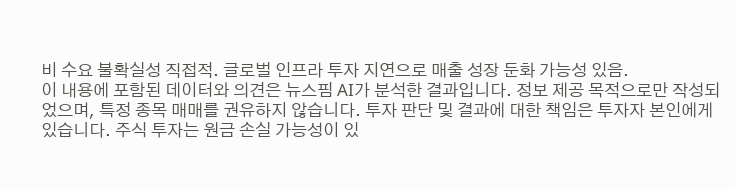비 수요 불확실성 직접적. 글로벌 인프라 투자 지연으로 매출 성장 둔화 가능성 있음.
이 내용에 포함된 데이터와 의견은 뉴스핌 AI가 분석한 결과입니다. 정보 제공 목적으로만 작성되었으며, 특정 종목 매매를 권유하지 않습니다. 투자 판단 및 결과에 대한 책임은 투자자 본인에게 있습니다. 주식 투자는 원금 손실 가능성이 있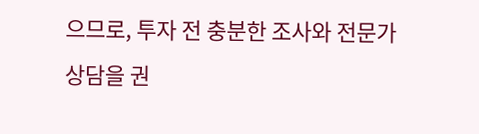으므로, 투자 전 충분한 조사와 전문가 상담을 권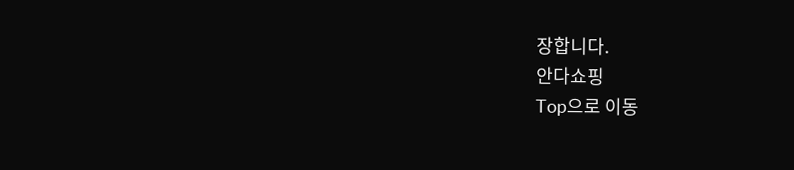장합니다.
안다쇼핑
Top으로 이동